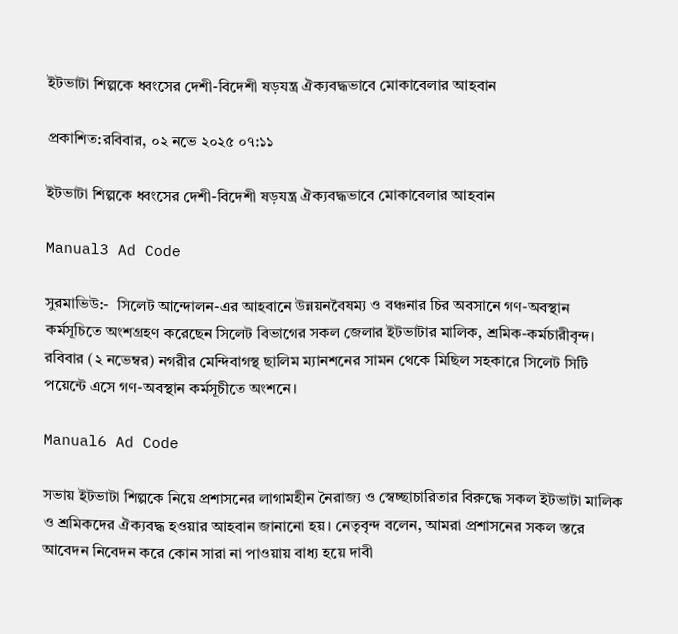ইটভাটা শিল্পকে ধ্বংসের দেশী-বিদেশী ষড়যন্ত্র ঐক্যবদ্ধভাবে মোকাবেলার আহবান

প্রকাশিত:রবিবার, ০২ নভে ২০২৫ ০৭:১১

ইটভাটা শিল্পকে ধ্বংসের দেশী-বিদেশী ষড়যন্ত্র ঐক্যবদ্ধভাবে মোকাবেলার আহবান

Manual3 Ad Code

সুরমাভিউ:-  সিলেট আন্দোলন-এর আহবানে উন্নয়নবৈষম্য ও বঞ্চনার চির অবসানে গণ-অবস্থান কর্মসূচিতে অংশগ্রহণ করেছেন সিলেট বিভাগের সকল জেলার ইটভাটার মালিক, শ্রমিক-কর্মচারীবৃন্দ। রবিবার (২ নভেম্বর) নগরীর মেন্দিবাগস্থ ছালিম ম্যানশনের সামন থেকে মিছিল সহকারে সিলেট সিটি পয়েন্টে এসে গণ-অবস্থান কর্মসূচীতে অংশনে।

Manual6 Ad Code

সভায় ইটভাটা শিল্পকে নিয়ে প্রশাসনের লাগামহীন নৈরাজ্য ও স্বেচ্ছাচারিতার বিরুদ্ধে সকল ইটভাটা মালিক ও শ্রমিকদের ঐক্যবদ্ধ হওয়ার আহবান জানানো হয়। নেতৃবৃন্দ বলেন, আমরা প্রশাসনের সকল স্তরে আবেদন নিবেদন করে কোন সারা না পাওয়ায় বাধ্য হয়ে দাবী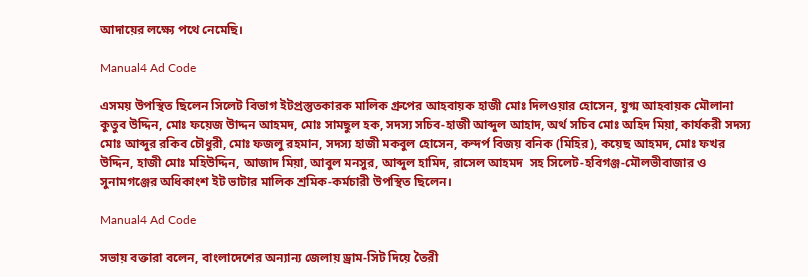আদায়ের লক্ষ্যে পথে নেমেছি।

Manual4 Ad Code

এসময় উপস্থিত ছিলেন সিলেট বিভাগ ইটপ্রস্তুতকারক মালিক গ্রুপের আহবায়ক হাজী মোঃ দিলওয়ার হোসেন, যুগ্ম আহবায়ক মৌলানা কুতুব উদ্দিন, মোঃ ফয়েজ উাদ্দন আহমদ, মোঃ সামছুল হক, সদস্য সচিব-হাজী আব্দুল আহাদ, অর্থ সচিব মোঃ অহিদ মিয়া, কার্যকরী সদস্য মোঃ আব্দুর রকিব চৌধুরী, মোঃ ফজলু রহমান, সদস্য হাজী মকবুল হোসেন, কন্দর্প বিজয় বনিক (মিহির), কয়েছ আহমদ, মোঃ ফখর উদ্দিন, হাজী মোঃ মহিউদ্দিন, আজাদ মিয়া, আবুল মনসুর, আব্দুল হামিদ, রাসেল আহমদ  সহ সিলেট-হবিগঞ্জ-মৌলভীবাজার ও সুনামগঞ্জের অধিকাংশ ইট ভাটার মালিক শ্রমিক-কর্মচারী উপস্থিত ছিলেন।

Manual4 Ad Code

সভায় বক্তারা বলেন, বাংলাদেশের অন্যান্য জেলায় ড্রাম-সিট দিয়ে তৈরী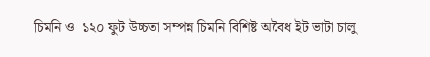চিমনি ও  ১২০ ফুট উচ্চতা সম্পন্ন চিমনি বিশিষ্ট অবৈধ ইট ভাটা চালু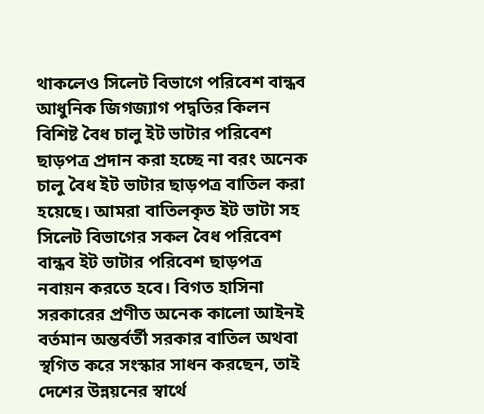থাকলেও সিলেট বিভাগে পরিবেশ বান্ধব আধুনিক জিগজ্যাগ পদ্বতির কিলন বিশিষ্ট বৈধ চালু ইট ভাটার পরিবেশ ছাড়পত্র প্রদান করা হচ্ছে না বরং অনেক চালু বৈধ ইট ভাটার ছাড়পত্র বাতিল করা হয়েছে। আমরা বাতিলকৃত ইট ভাটা সহ সিলেট বিভাগের সকল বৈধ পরিবেশ বান্ধব ইট ভাটার পরিবেশ ছাড়পত্র নবায়ন করতে হবে। বিগত হাসিনা সরকারের প্রণীত অনেক কালো আইনই বর্তমান অন্তর্বর্তী সরকার বাতিল অথবা স্থগিত করে সংস্কার সাধন করছেন, তাই দেশের উন্নয়নের স্বার্থে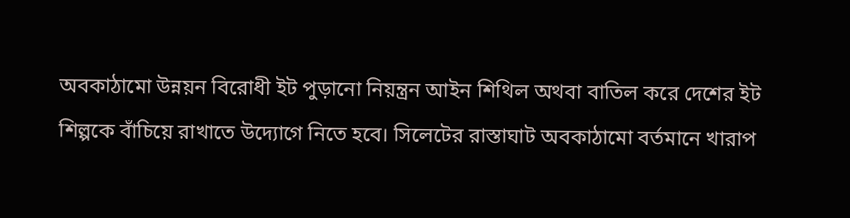অবকাঠামো উন্নয়ন বিরোধী ইট পুড়ানো নিয়ন্ত্রন আইন শিথিল অথবা বাতিল করে দেশের ইট শিল্পকে বাঁচিয়ে রাখাতে উদ্যোগে নিতে হবে। সিলেটের রাস্তাঘাট অবকাঠামো বর্তমানে খারাপ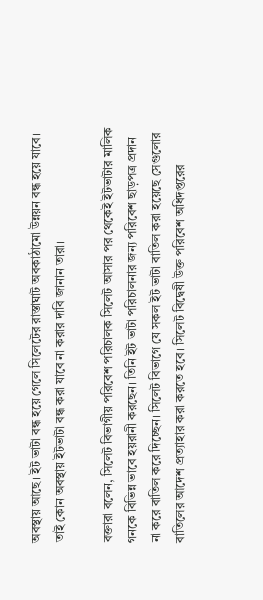অবস্থায় আছে। ইট ভাটা বন্ধ হয়ে গেলে সিলেটের রাস্তাঘাট অবকাঠামো উন্নয়ন বন্ধ হয়ে যাবে। তাই কোন অবস্থায় ইটভাটা বন্ধ করা যাবে না করার দাবি জানান তারা।

বক্তারা বলেন, সিলেট বিভাগীয় পরিবেশ পরিচালক সিলেট আসার পর থেকেই ইটভাটার মালিক গনকে বিভিন্ন ভাবে হয়রানী করছেন। তিনি ইট ভাটা পরিচালনার জন্য পরিবেশ ছাড়পত্র প্রদান না করে বাতিল করে দিচ্ছেন। সিলেট বিভাগে যে সকল ইট ভাটা বাতিল করা হয়েছে সেগুলোর বাতিলের আদেশ প্রত্যাহার করা করতে হবে। সিলেট বিদ্বেষী উক্ত পরিবেশ অধিদপ্তরের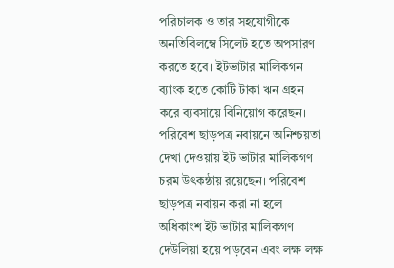পরিচালক ও তার সহযোগীকে অনতিবিলম্বে সিলেট হতে অপসারণ করতে হবে। ইটভাটার মালিকগন ব্যাংক হতে কোটি টাকা ঋন গ্রহন করে ব্যবসায়ে বিনিয়োগ করেছন। পরিবেশ ছাড়পত্র নবায়নে অনিশ্চয়তা দেখা দেওয়ায় ইট ভাটার মালিকগণ চরম উৎকন্ঠায় রয়েছেন। পরিবেশ ছাড়পত্র নবায়ন করা না হলে অধিকাংশ ইট ভাটার মালিকগণ দেউলিয়া হয়ে পড়বেন এবং লক্ষ লক্ষ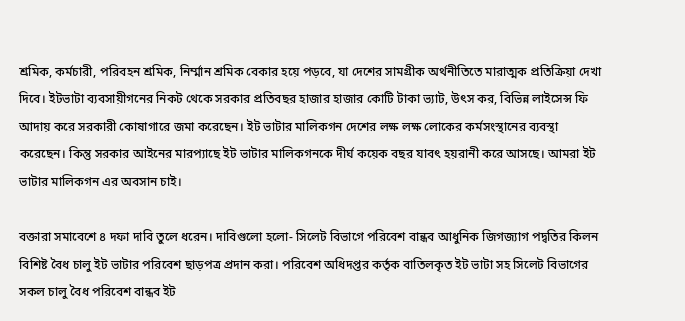শ্রমিক, কর্মচারী, পরিবহন শ্রমিক, নির্ম্মান শ্রমিক বেকার হয়ে পড়বে, যা দেশের সামগ্রীক অর্থনীতিতে মারাত্মক প্রতিক্রিয়া দেখা দিবে। ইটভাটা ব্যবসায়ীগনের নিকট থেকে সরকার প্রতিবছর হাজার হাজার কোটি টাকা ভ্যাট, উৎস কর, বিভিন্ন লাইসেন্স ফি আদায় করে সরকারী কোষাগারে জমা করেছেন। ইট ভাটার মালিকগন দেশের লক্ষ লক্ষ লোকের কর্মসংস্থানের ব্যবস্থা করেছেন। কিন্তু সরকার আইনের মারপ্যাছে ইট ভাটার মালিকগনকে দীর্ঘ কয়েক বছর যাবৎ হয়রানী করে আসছে। আমরা ইট ভাটার মালিকগন এর অবসান চাই।

বক্তারা সমাবেশে ৪ দফা দাবি তুলে ধরেন। দাবিগুলো হলো- সিলেট বিভাগে পরিবেশ বান্ধব আধুনিক জিগজ্যাগ পদ্বতির কিলন বিশিষ্ট বৈধ চালু ইট ভাটার পরিবেশ ছাড়পত্র প্রদান করা। পরিবেশ অধিদপ্তর কর্তৃক বাতিলকৃত ইট ভাটা সহ সিলেট বিভাগের সকল চালু বৈধ পরিবেশ বান্ধব ইট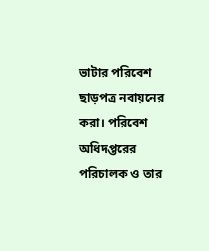ভাটার পরিবেশ ছাড়পত্র নবায়নের করা। পরিবেশ অধিদপ্তরের পরিচালক ও তার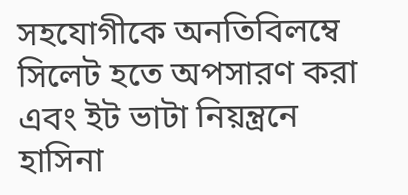সহযোগীকে অনতিবিলম্বে সিলেট হতে অপসারণ করা এবং ইট ভাটা নিয়ন্ত্রনে হাসিনা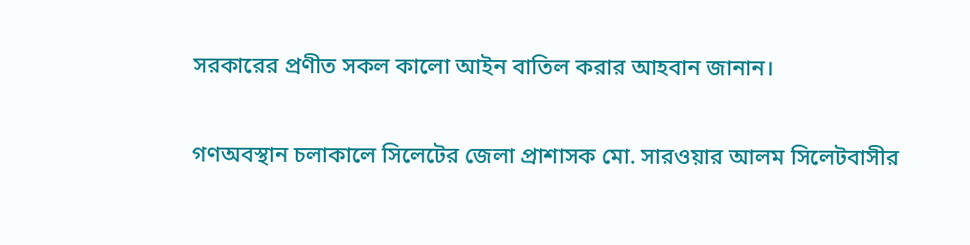সরকারের প্রণীত সকল কালো আইন বাতিল করার আহবান জানান।

গণঅবস্থান চলাকালে সিলেটের জেলা প্রাশাসক মো. সারওয়ার আলম সিলেটবাসীর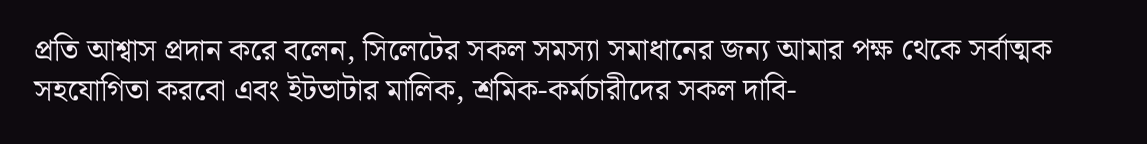প্রতি আশ্বাস প্রদান করে বলেন, সিলেটের সকল সমস্যা সমাধানের জন্য আমার পক্ষ থেকে সর্বাত্মক সহযোগিতা করবো এবং ইটভাটার মালিক, শ্রমিক-কর্মচারীদের সকল দাবি-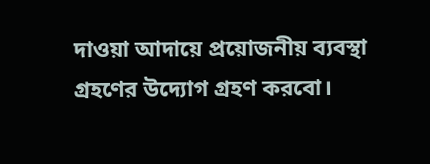দাওয়া আদায়ে প্রয়োজনীয় ব্যবস্থা গ্রহণের উদ্যোগ গ্রহণ করবো।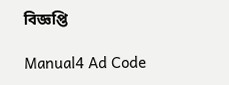বিজ্ঞপ্তি

Manual4 Ad Code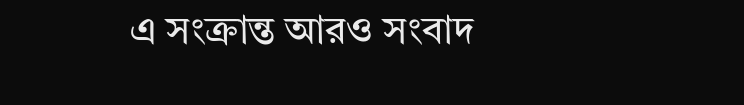এ সংক্রান্ত আরও সংবাদ